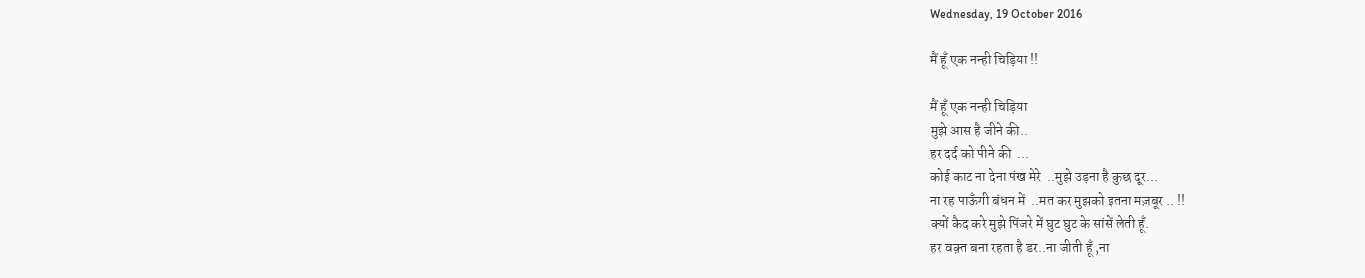Wednesday, 19 October 2016

मैं हूँ एक नन्ही चिड़िया !!

मैं हूँ एक नन्ही चिड़िया
मुझे आस है जीने की..
हर दर्द को पीने की  ...
कोई काट ना देना पंख मेरे  ..मुझे उड़ना है कुछ दूर...
ना रह पाऊँगी बंधन में  ..मत कर मुझको इतना मज़बूर .. !!
क्यों कैद करे मुझे पिंजरे में घुट घुट के सांसें लेती हूँ.
हर वक़्त बना रहता है डर..ना जीती हूँ ,ना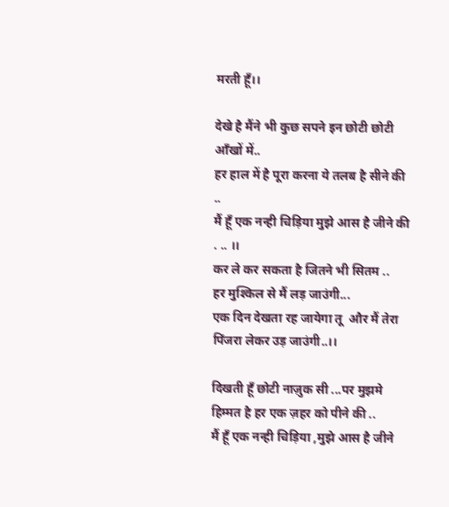मरती हूँ।।

देखे है मैंने भी कुछ सपने इन छोटी छोटी आँखों में..
हर हाल में है पूरा करना ये तलब है सीने की ..
मैं हूँ एक नन्ही चिड़िया मुझे आस है जीने की  . .. ।।
कर ले कर सकता है जितने भी सितम ..
हर मुश्किल से मैं लड़ जाउंगी...
एक दिन देखता रह जायेगा तू  और मैं तेरा पिंजरा लेकर उड़ जाउंगी..।।

दिखती हूँ छोटी नाज़ुक सी ...पर मुझमे  हिम्मत है हर एक ज़हर को पीने की ..
मैं हूँ एक नन्ही चिड़िया ,मुझे आस है जीने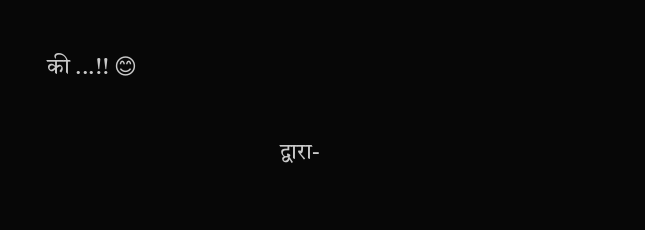की ...!! 😊

                                                द्वारा-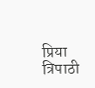प्रिया त्रिपाठी